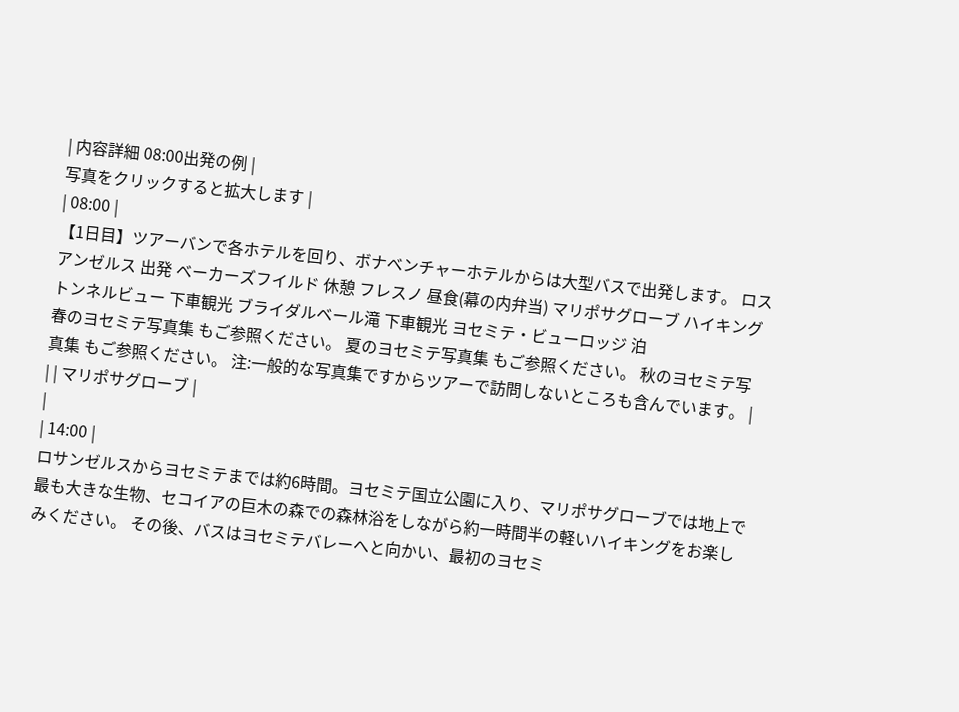| 内容詳細 08:00出発の例 |
写真をクリックすると拡大します |
| 08:00 |
【1日目】ツアーバンで各ホテルを回り、ボナベンチャーホテルからは大型バスで出発します。 ロスアンゼルス 出発 ベーカーズフイルド 休憩 フレスノ 昼食(幕の内弁当) マリポサグローブ ハイキング トンネルビュー 下車観光 ブライダルベール滝 下車観光 ヨセミテ・ビューロッジ 泊
春のヨセミテ写真集 もご参照ください。 夏のヨセミテ写真集 もご参照ください。 秋のヨセミテ写真集 もご参照ください。 注:一般的な写真集ですからツアーで訪問しないところも含んでいます。 |
| | マリポサグローブ |
|
| 14:00 |
ロサンゼルスからヨセミテまでは約6時間。ヨセミテ国立公園に入り、マリポサグローブでは地上で最も大きな生物、セコイアの巨木の森での森林浴をしながら約一時間半の軽いハイキングをお楽しみください。 その後、バスはヨセミテバレーへと向かい、最初のヨセミ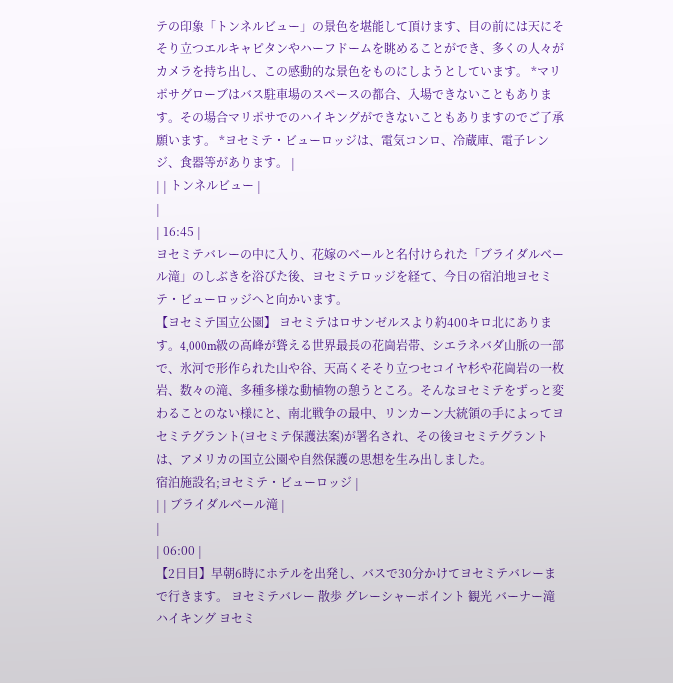テの印象「トンネルビュー」の景色を堪能して頂けます、目の前には天にそそり立つエルキャピタンやハーフドームを眺めることができ、多くの人々がカメラを持ち出し、この感動的な景色をものにしようとしています。 *マリポサグローブはバス駐車場のスペースの都合、入場できないこともあります。その場合マリポサでのハイキングができないこともありますのでご了承願います。 *ヨセミテ・ビューロッジは、電気コンロ、冷蔵庫、電子レンジ、食器等があります。 |
| | トンネルビュー |
|
| 16:45 |
ヨセミテバレーの中に入り、花嫁のベールと名付けられた「ブライダルベール滝」のしぶきを浴びた後、ヨセミテロッジを経て、今日の宿泊地ヨセミテ・ビューロッジへと向かいます。
【ヨセミテ国立公園】 ヨセミテはロサンゼルスより約400キロ北にあります。4,000m級の高峰が聳える世界最長の花崗岩帯、シエラネバダ山脈の一部で、氷河で形作られた山や谷、天高くそそり立つセコイヤ杉や花崗岩の一枚岩、数々の滝、多種多様な動植物の憩うところ。そんなヨセミテをずっと変わることのない様にと、南北戦争の最中、リンカーン大統領の手によってヨセミテグラント(ヨセミテ保護法案)が署名され、その後ヨセミテグラントは、アメリカの国立公園や自然保護の思想を生み出しました。
宿泊施設名;ヨセミテ・ビューロッジ |
| | ブライダルベール滝 |
|
| 06:00 |
【2日目】早朝6時にホテルを出発し、バスで30分かけてヨセミテバレーまで行きます。 ヨセミテバレー 散歩 グレーシャーポイント 観光 バーナー滝 ハイキング ヨセミ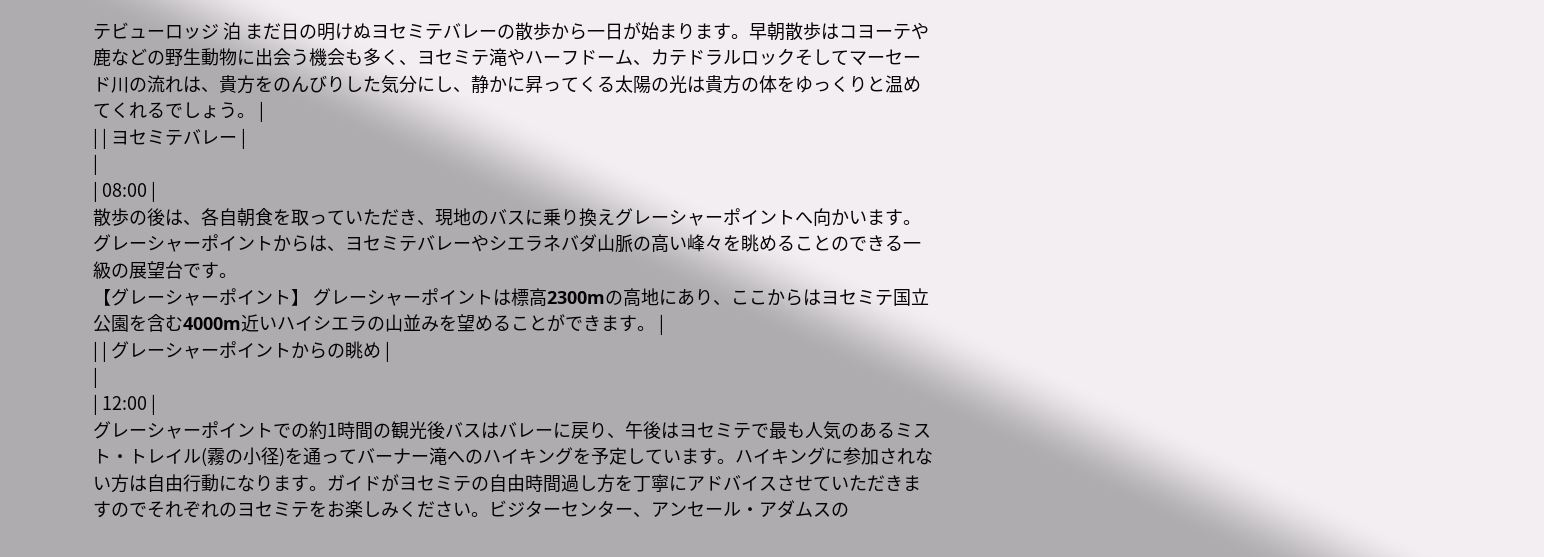テビューロッジ 泊 まだ日の明けぬヨセミテバレーの散歩から一日が始まります。早朝散歩はコヨーテや鹿などの野生動物に出会う機会も多く、ヨセミテ滝やハーフドーム、カテドラルロックそしてマーセード川の流れは、貴方をのんびりした気分にし、静かに昇ってくる太陽の光は貴方の体をゆっくりと温めてくれるでしょう。 |
| | ヨセミテバレー |
|
| 08:00 |
散歩の後は、各自朝食を取っていただき、現地のバスに乗り換えグレーシャーポイントへ向かいます。グレーシャーポイントからは、ヨセミテバレーやシエラネバダ山脈の高い峰々を眺めることのできる一級の展望台です。
【グレーシャーポイント】 グレーシャーポイントは標高2300mの高地にあり、ここからはヨセミテ国立公園を含む4000m近いハイシエラの山並みを望めることができます。 |
| | グレーシャーポイントからの眺め |
|
| 12:00 |
グレーシャーポイントでの約1時間の観光後バスはバレーに戻り、午後はヨセミテで最も人気のあるミスト・トレイル(霧の小径)を通ってバーナー滝へのハイキングを予定しています。ハイキングに参加されない方は自由行動になります。ガイドがヨセミテの自由時間過し方を丁寧にアドバイスさせていただきますのでそれぞれのヨセミテをお楽しみください。ビジターセンター、アンセール・アダムスの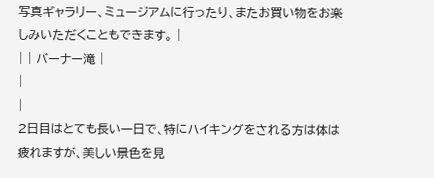写真ギャラリー、ミュージアムに行ったり、またお買い物をお楽しみいただくこともできます。 |
| | バーナー滝 |
|
|
2日目はとても長い一日で、特にハイキングをされる方は体は疲れますが、美しい景色を見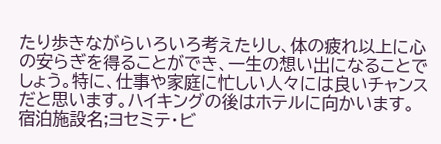たり歩きながらいろいろ考えたりし、体の疲れ以上に心の安らぎを得ることができ、一生の想い出になることでしょう。特に、仕事や家庭に忙しい人々には良いチャンスだと思います。ハイキングの後はホテルに向かいます。
宿泊施設名;ヨセミテ・ビ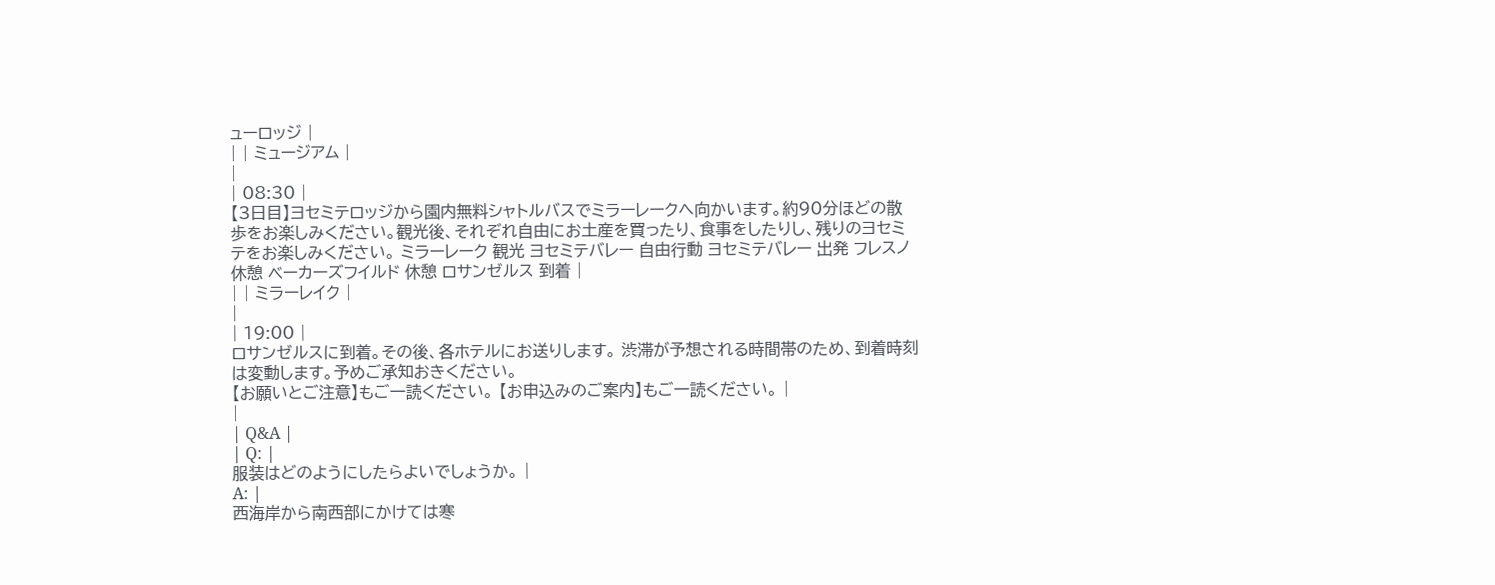ューロッジ |
| | ミュージアム |
|
| 08:30 |
【3日目】ヨセミテロッジから園内無料シャトルバスでミラーレークへ向かいます。約90分ほどの散歩をお楽しみください。観光後、それぞれ自由にお土産を買ったり、食事をしたりし、残りのヨセミテをお楽しみください。 ミラーレーク 観光 ヨセミテバレー 自由行動 ヨセミテバレー 出発 フレスノ 休憩 ベーカーズフイルド 休憩 ロサンゼルス 到着 |
| | ミラーレイク |
|
| 19:00 |
ロサンゼルスに到着。その後、各ホテルにお送りします。 渋滞が予想される時間帯のため、到着時刻は変動します。予めご承知おきください。
【お願いとご注意】もご一読ください。 【お申込みのご案内】もご一読ください。 |
|
| Q&A |
| Q: |
服装はどのようにしたらよいでしょうか。 |
A: |
西海岸から南西部にかけては寒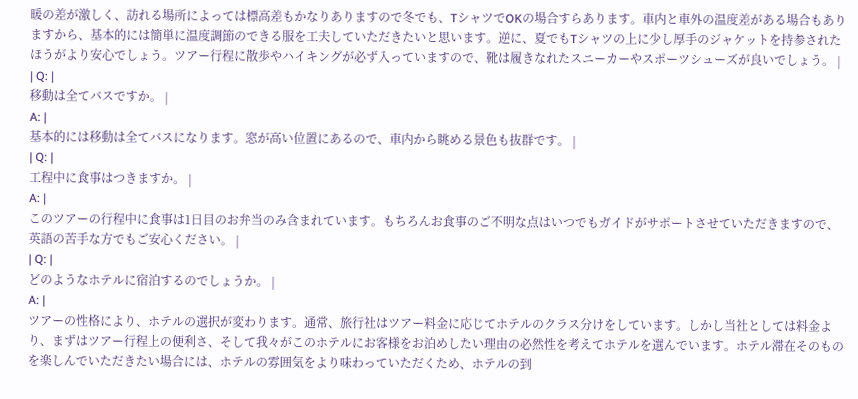暖の差が激しく、訪れる場所によっては標高差もかなりありますので冬でも、TシャツでOKの場合すらあります。車内と車外の温度差がある場合もありますから、基本的には簡単に温度調節のできる服を工夫していただきたいと思います。逆に、夏でもTシャツの上に少し厚手のジャケットを持参されたほうがより安心でしょう。ツアー行程に散歩やハイキングが必ず入っていますので、靴は履きなれたスニーカーやスポーツシューズが良いでしょう。 |
| Q: |
移動は全てバスですか。 |
A: |
基本的には移動は全てバスになります。窓が高い位置にあるので、車内から眺める景色も抜群です。 |
| Q: |
工程中に食事はつきますか。 |
A: |
このツアーの行程中に食事は1日目のお弁当のみ含まれています。もちろんお食事のご不明な点はいつでもガイドがサポートさせていただきますので、英語の苦手な方でもご安心ください。 |
| Q: |
どのようなホテルに宿泊するのでしょうか。 |
A: |
ツアーの性格により、ホテルの選択が変わります。通常、旅行社はツアー料金に応じてホテルのクラス分けをしています。しかし当社としては料金より、まずはツアー行程上の便利さ、そして我々がこのホテルにお客様をお泊めしたい理由の必然性を考えてホテルを選んでいます。ホテル滞在そのものを楽しんでいただきたい場合には、ホテルの雰囲気をより味わっていただくため、ホテルの到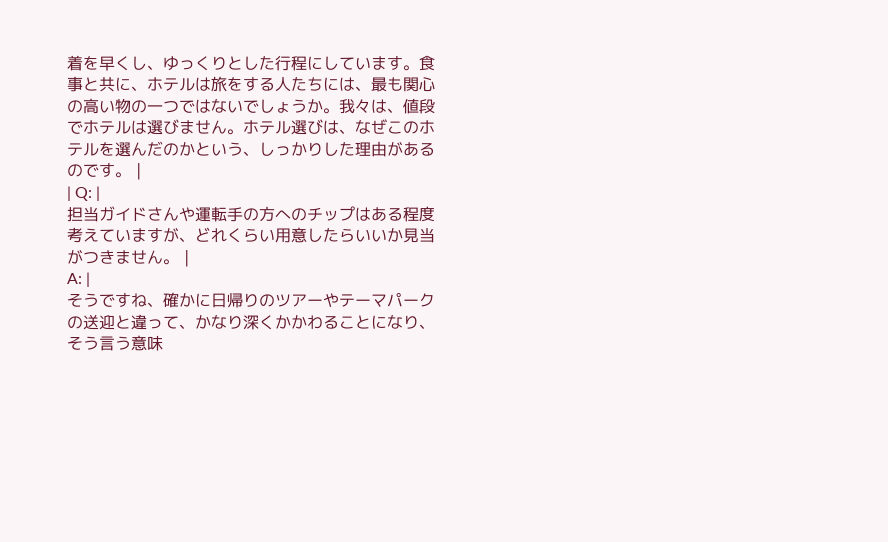着を早くし、ゆっくりとした行程にしています。食事と共に、ホテルは旅をする人たちには、最も関心の高い物の一つではないでしょうか。我々は、値段でホテルは選びません。ホテル選びは、なぜこのホテルを選んだのかという、しっかりした理由があるのです。 |
| Q: |
担当ガイドさんや運転手の方へのチップはある程度考えていますが、どれくらい用意したらいいか見当がつきません。 |
A: |
そうですね、確かに日帰りのツアーやテーマパークの送迎と違って、かなり深くかかわることになり、そう言う意味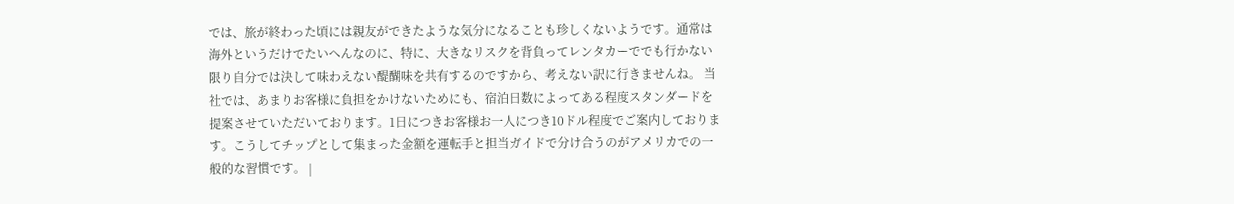では、旅が終わった頃には親友ができたような気分になることも珍しくないようです。通常は海外というだけでたいへんなのに、特に、大きなリスクを背負ってレンタカーででも行かない限り自分では決して味わえない醍醐味を共有するのですから、考えない訳に行きませんね。 当社では、あまりお客様に負担をかけないためにも、宿泊日数によってある程度スタンダードを提案させていただいております。1日につきお客様お一人につき10ドル程度でご案内しております。こうしてチップとして集まった金額を運転手と担当ガイドで分け合うのがアメリカでの一般的な習慣です。 |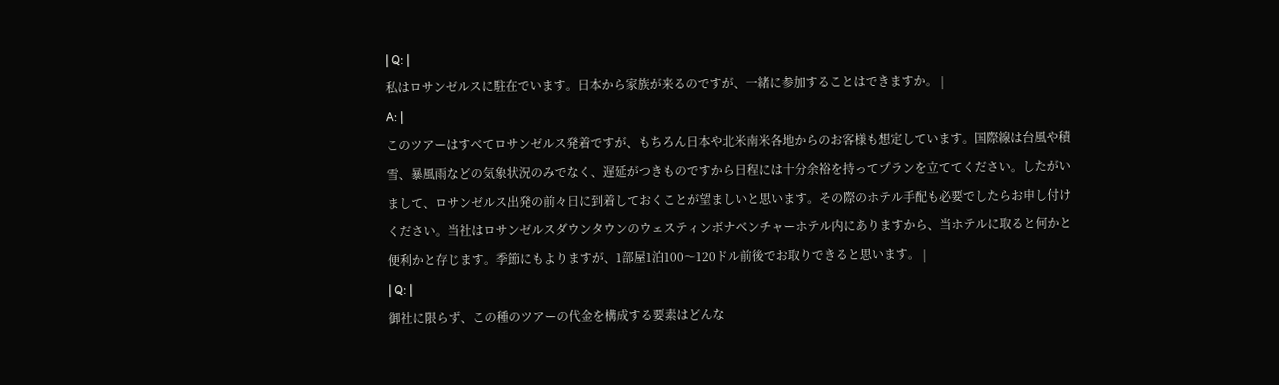| Q: |
私はロサンゼルスに駐在でいます。日本から家族が来るのですが、一緒に参加することはできますか。 |
A: |
このツアーはすべてロサンゼルス発着ですが、もちろん日本や北米南米各地からのお客様も想定しています。国際線は台風や積雪、暴風雨などの気象状況のみでなく、遅延がつきものですから日程には十分余裕を持ってプランを立ててください。したがいまして、ロサンゼルス出発の前々日に到着しておくことが望ましいと思います。その際のホテル手配も必要でしたらお申し付けください。当社はロサンゼルスダウンタウンのウェスティンボナベンチャーホテル内にありますから、当ホテルに取ると何かと便利かと存じます。季節にもよりますが、1部屋1泊100〜120ドル前後でお取りできると思います。 |
| Q: |
御社に限らず、この種のツアーの代金を構成する要素はどんな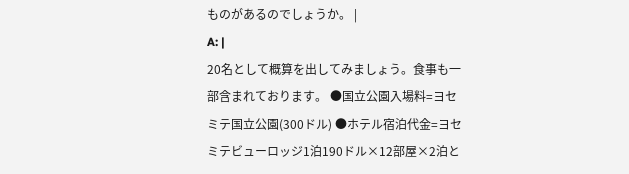ものがあるのでしょうか。 |
A: |
20名として概算を出してみましょう。食事も一部含まれております。 ●国立公園入場料=ヨセミテ国立公園(300ドル) ●ホテル宿泊代金=ヨセミテビューロッジ1泊190ドル×12部屋×2泊と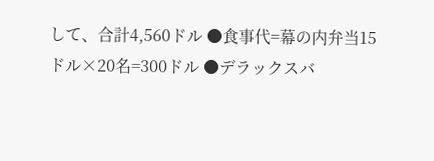して、合計4,560ドル ●食事代=幕の内弁当15ドル×20名=300ドル ●デラックスバ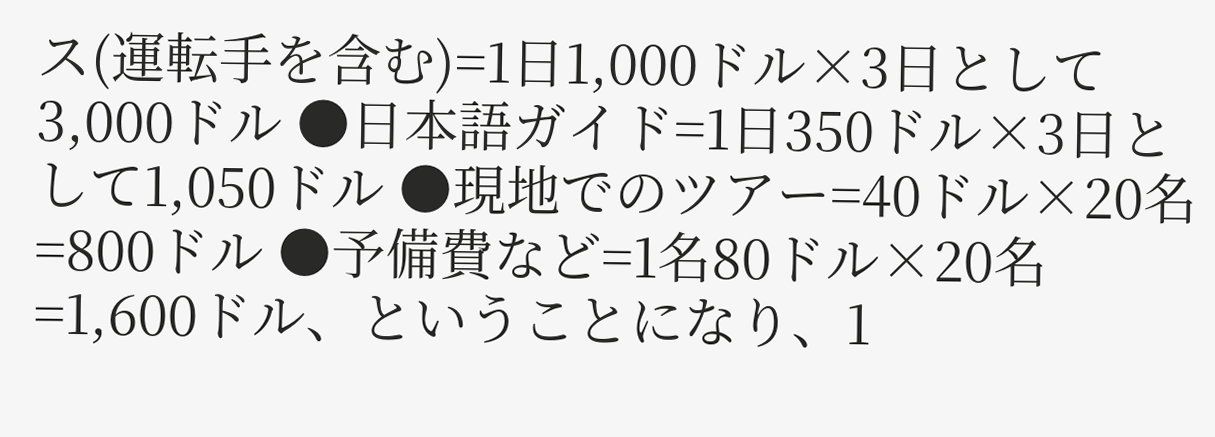ス(運転手を含む)=1日1,000ドル×3日として3,000ドル ●日本語ガイド=1日350ドル×3日として1,050ドル ●現地でのツアー=40ドル×20名=800ドル ●予備費など=1名80ドル×20名=1,600ドル、ということになり、1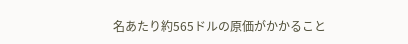名あたり約565ドルの原価がかかること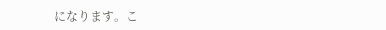になります。こ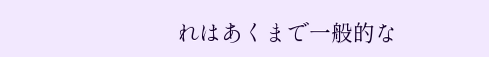れはあくまで一般的な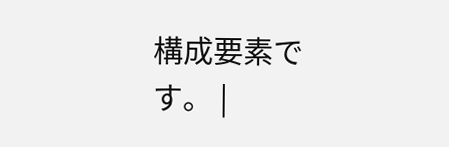構成要素です。 |